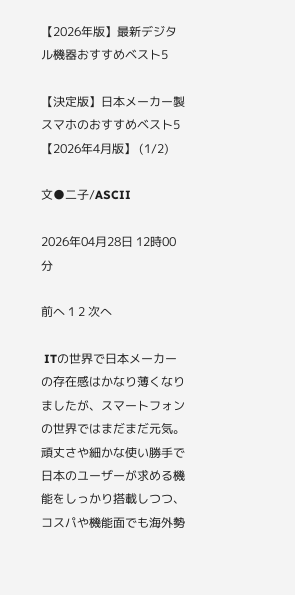【2026年版】最新デジタル機器おすすめベスト5

【決定版】日本メーカー製スマホのおすすめベスト5【2026年4月版】 (1/2)

文●二子/ASCII

2026年04月28日 12時00分

前へ 1 2 次へ

 ITの世界で日本メーカーの存在感はかなり薄くなりましたが、スマートフォンの世界ではまだまだ元気。頑丈さや細かな使い勝手で日本のユーザーが求める機能をしっかり搭載しつつ、コスパや機能面でも海外勢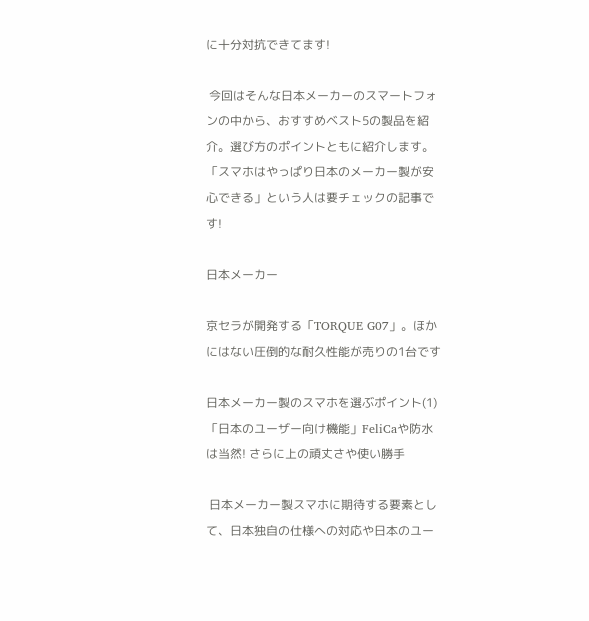に十分対抗できてます!

 今回はそんな日本メーカーのスマートフォンの中から、おすすめベスト5の製品を紹介。選び方のポイントともに紹介します。「スマホはやっぱり日本のメーカー製が安心できる」という人は要チェックの記事です!

日本メーカー

京セラが開発する「TORQUE G07」。ほかにはない圧倒的な耐久性能が売りの1台です

日本メーカー製のスマホを選ぶポイント(1)「日本のユーザー向け機能」FeliCaや防水は当然! さらに上の頑丈さや使い勝手

 日本メーカー製スマホに期待する要素として、日本独自の仕様への対応や日本のユー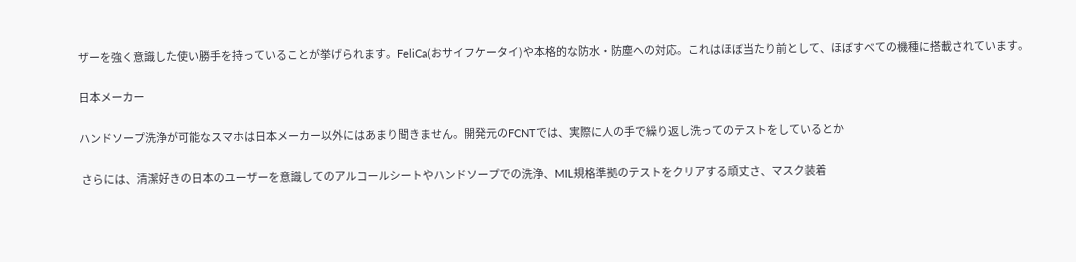ザーを強く意識した使い勝手を持っていることが挙げられます。FeliCa(おサイフケータイ)や本格的な防水・防塵への対応。これはほぼ当たり前として、ほぼすべての機種に搭載されています。

日本メーカー

ハンドソープ洗浄が可能なスマホは日本メーカー以外にはあまり聞きません。開発元のFCNTでは、実際に人の手で繰り返し洗ってのテストをしているとか

 さらには、清潔好きの日本のユーザーを意識してのアルコールシートやハンドソープでの洗浄、MIL規格準拠のテストをクリアする頑丈さ、マスク装着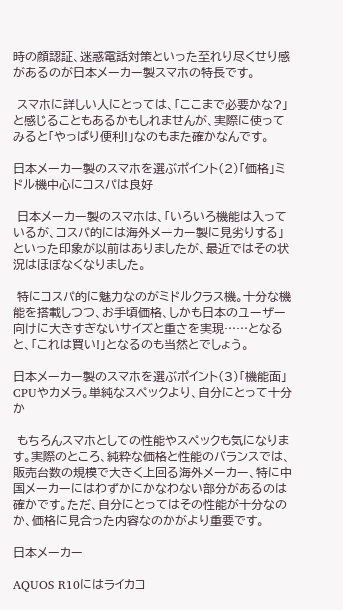時の顔認証、迷惑電話対策といった至れり尽くせり感があるのが日本メーカー製スマホの特長です。

 スマホに詳しい人にとっては、「ここまで必要かな?」と感じることもあるかもしれませんが、実際に使ってみると「やっぱり便利!」なのもまた確かなんです。

日本メーカー製のスマホを選ぶポイント(2)「価格」ミドル機中心にコスパは良好

 日本メーカー製のスマホは、「いろいろ機能は入っているが、コスパ的には海外メーカー製に見劣りする」といった印象が以前はありましたが、最近ではその状況はほぼなくなりました。

 特にコスパ的に魅力なのがミドルクラス機。十分な機能を搭載しつつ、お手頃価格、しかも日本のユーザー向けに大きすぎないサイズと重さを実現……となると、「これは買い!」となるのも当然とでしょう。

日本メーカー製のスマホを選ぶポイント(3)「機能面」CPUやカメラ。単純なスペックより、自分にとって十分か

 もちろんスマホとしての性能やスペックも気になります。実際のところ、純粋な価格と性能のバランスでは、販売台数の規模で大きく上回る海外メーカー、特に中国メーカーにはわずかにかなわない部分があるのは確かです。ただ、自分にとってはその性能が十分なのか、価格に見合った内容なのかがより重要です。

日本メーカー

AQUOS R10にはライカコ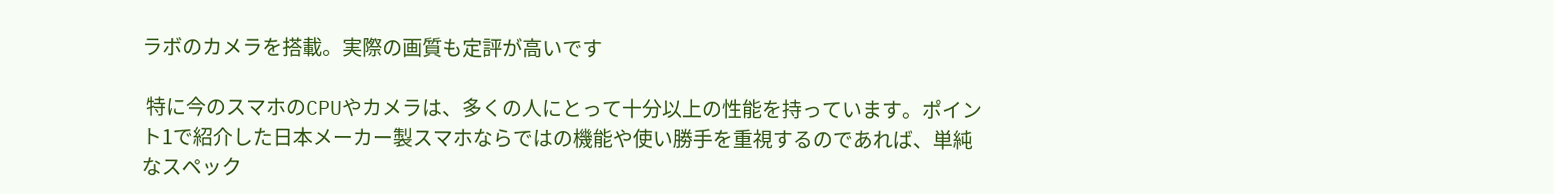ラボのカメラを搭載。実際の画質も定評が高いです

 特に今のスマホのCPUやカメラは、多くの人にとって十分以上の性能を持っています。ポイント1で紹介した日本メーカー製スマホならではの機能や使い勝手を重視するのであれば、単純なスペック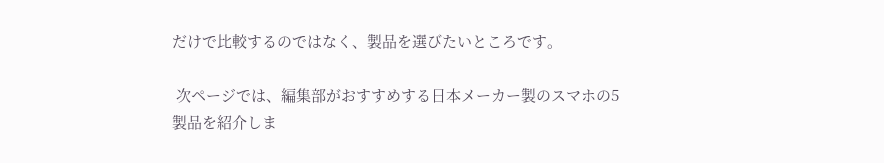だけで比較するのではなく、製品を選びたいところです。

 次ページでは、編集部がおすすめする日本メーカー製のスマホの5製品を紹介しま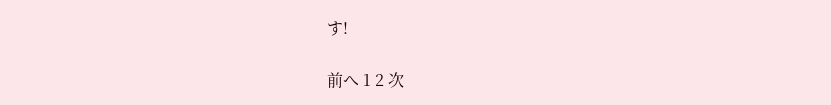す!

前へ 1 2 次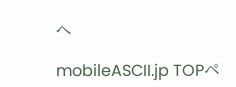へ

mobileASCII.jp TOPペ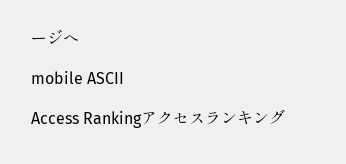ージへ

mobile ASCII

Access Rankingアクセスランキング